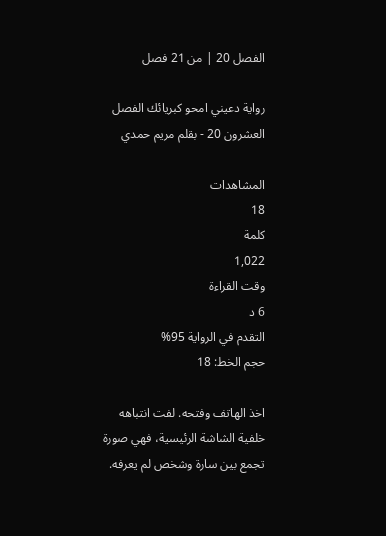الفصل 20 | من 21 فصل

رواية دعيني امحو كبريائك الفصل العشرون 20 - بقلم مريم حمدي

المشاهدات
18
كلمة
1,022
وقت القراءة
6 د
التقدم في الرواية 95%
حجم الخط: 18

اخذ الهاتف وفتحه. لفت انتباهه خلفية الشاشة الرئيسية، فهي صورة تجمع بين سارة وشخص لم يعرفه.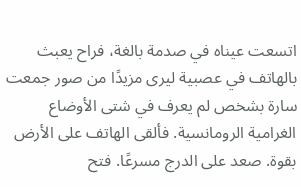اتسعت عيناه في صدمة بالغة، فراح يعبث بالهاتف في عصبية ليرى مزيدًا من صور جمعت سارة بشخص لم يعرف في شتى الأوضاع الغرامية الرومانسية. فألقى الهاتف على الأرض بقوة. صعد على الدرج مسرعًا. فتح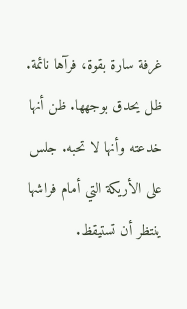غرفة سارة بقوة، فرآها نائمة. ظل يحدق بوجهها. ظن أنها خدعته وأنها لا تحبه. جلس على الأريكة التي أمام فراشها ينتظر أن تستيقظ.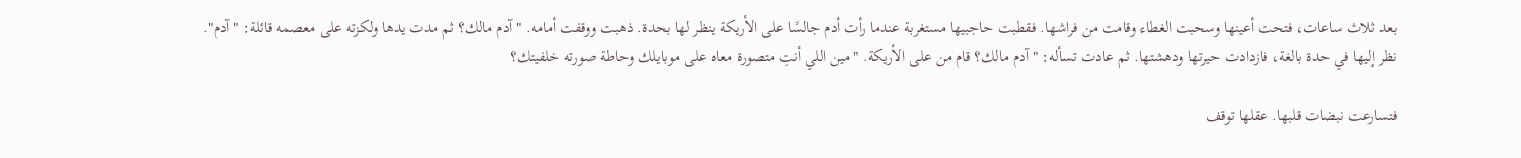بعد ثلاث ساعات، فتحت أعينها وسحبت الغطاء وقامت من فراشها. فقطبت حاجبيها مستغربة عندما رأت أدم جالسًا على الأريكة ينظر لها بحدة. ذهبت ووقفت أمامه. "آدم مالك؟ ثم مدت يدها ولكزته على معصمه قائلة: "آدم". نظر إليها في حدة بالغة، فازدادت حيرتها ودهشتها. ثم عادت تسأله: "آدم مالك؟ قام من على الأريكة. "مين اللي أنتِ متصورة معاه على موبايلك وحاطة صورته خلفيتك؟

فتسارعت نبضات قلبها. عقلها توقف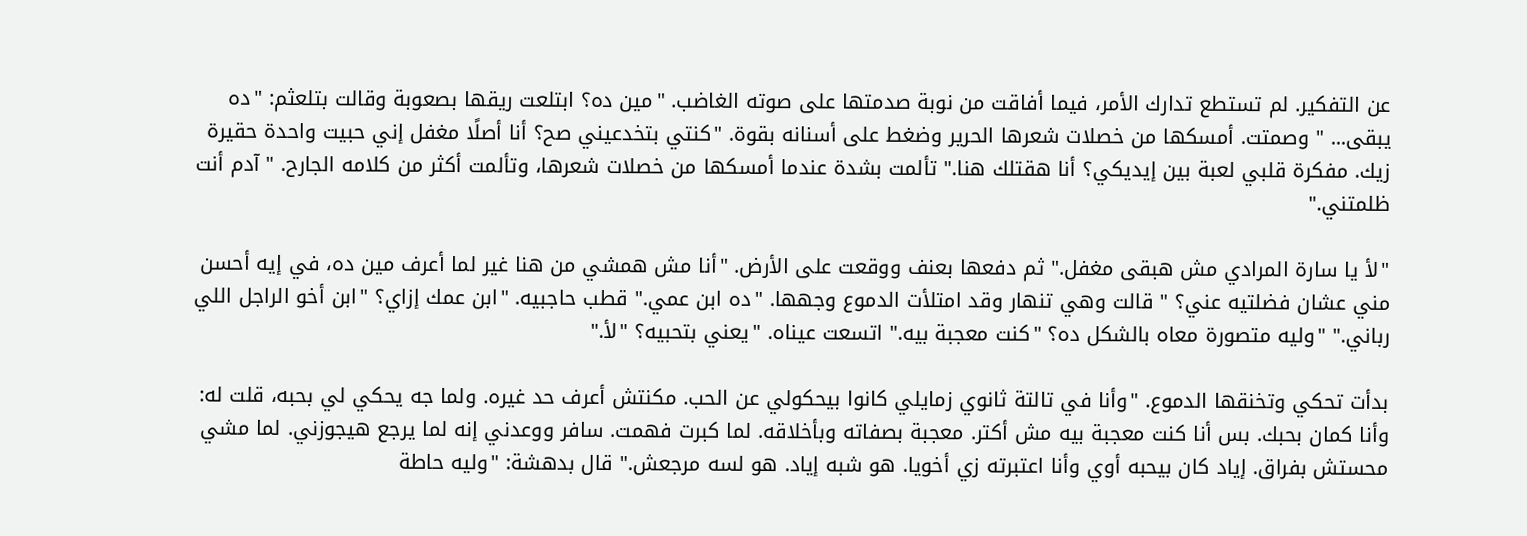عن التفكير. لم تستطع تدارك الأمر، فيما أفاقت من نوبة صدمتها على صوته الغاضب. "مين ده؟ ابتلعت ريقها بصعوبة وقالت بتلعثم: "ده يبقى... " وصمتت. أمسكها من خصلات شعرها الحرير وضغط على أسنانه بقوة. "كنتي بتخدعيني صح؟ أنا أصلًا مغفل إني حبيت واحدة حقيرة زيك. مفكرة قلبي لعبة بين إيديكي؟ أنا هقتلك هنا." تألمت بشدة عندما أمسكها من خصلات شعرها، وتألمت أكثر من كلامه الجارح. "آدم أنت ظلمتني."

"لأ يا سارة المرادي مش هبقى مغفل." ثم دفعها بعنف ووقعت على الأرض. "أنا مش همشي من هنا غير لما أعرف مين ده، في إيه أحسن مني عشان فضلتيه عني؟ " قالت وهي تنهار وقد امتلأت الدموع وجهها. "ده ابن عمي." قطب حاجبيه. "ابن عمك إزاي؟ "ابن أخو الراجل اللي رباني." "وليه متصورة معاه بالشكل ده؟ "كنت معجبة بيه." اتسعت عيناه. "يعني بتحبيه؟ "لأ."

بدأت تحكي وتخنقها الدموع. "وأنا في تالتة ثانوي زمايلي كانوا بيحكولي عن الحب. مكنتش أعرف حد غيره. ولما جه يحكي لي بحبه، قلت له: وأنا كمان بحبك. بس أنا كنت معجبة بيه مش أكتر. معجبة بصفاته وبأخلاقه. لما كبرت فهمت. سافر ووعدني إنه لما يرجع هيجوزني. لما مشي محستش بفراق. إياد كان بيحبه أوي وأنا اعتبرته زي أخويا. هو شبه إياد. هو لسه مرجعش." قال بدهشة: "وليه حاطة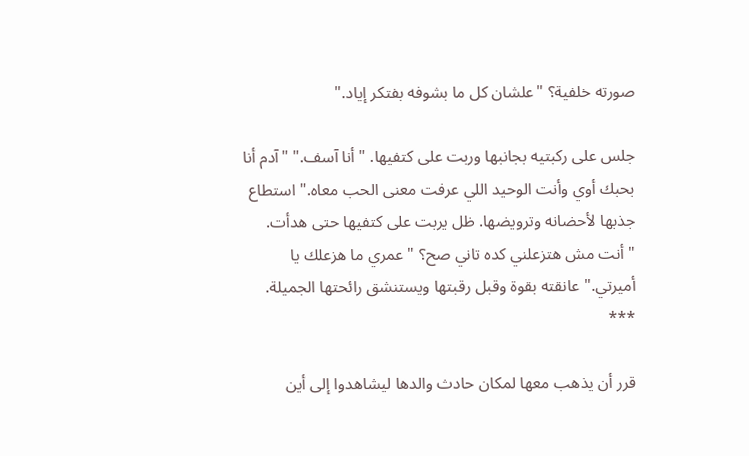صورته خلفية؟ "علشان كل ما بشوفه بفتكر إياد."

جلس على ركبتيه بجانبها وربت على كتفيها. "أنا آسف." "آدم أنا بحبك أوي وأنت الوحيد اللي عرفت معنى الحب معاه." استطاع جذبها لأحضانه وترويضها. ظل يربت على كتفيها حتى هدأت. "أنت مش هتزعلني كده تاني صح؟ "عمري ما هزعلك يا أميرتي." عانقته بقوة وقبل رقبتها ويستنشق رائحتها الجميلة. ***

قرر أن يذهب معها لمكان حادث والدها ليشاهدوا إلى أين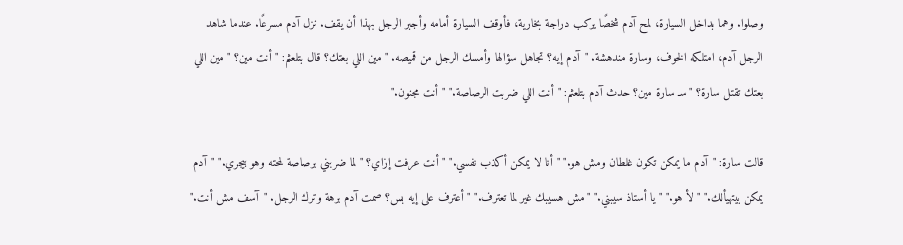وصلوا. وهما بداخل السيارة، لمح آدم شخصًا يركب دراجة بخارية، فأوقف السيارة أمامه وأجبر الرجل بهذا أن يقف. نزل آدم مسرعًا. عندما شاهد الرجل آدم، امتلكه الخوف، وسارة مندهشة. "آدم إيه؟ تجاهل سؤالها وأمسك الرجل من قميصه. "مين اللي بعتك؟ قال بتلعثم: "أنت مين؟ "مين اللي بعتك تقتل سارة؟ "سـ سارة مين؟ حدث آدم بتلعثم: "أنت اللي ضربت الرصاصة." "أنت مجنون."

قالت سارة: "آدم ما يمكن تكون غلطان ومش هو." "أنا لا يمكن أكذب نفسي." "أنت عرفت إزاي؟ "لما ضربني برصاصة لمحته وهو بيجري." "آدم يمكن بيتهيألك." "لأ هو." "يا أستاذ سيبني." "مش هسيبك غير لما تعترف." "أعترف على إيه بس؟ صمت آدم برهة وترك الرجل. "آسف مش أنت."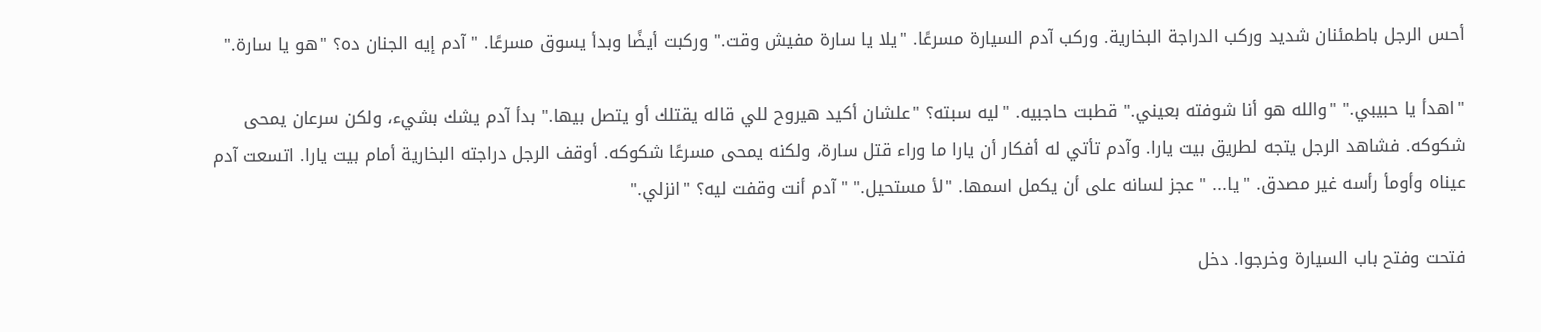أحس الرجل باطمئنان شديد وركب الدراجة البخارية. وركب آدم السيارة مسرعًا. "يلا يا سارة مفيش وقت." وركبت أيضًا وبدأ يسوق مسرعًا. "آدم إيه الجنان ده؟ "هو يا سارة."

"اهدأ يا حبيبي." "والله هو أنا شوفته بعيني." قطبت حاجبيه. "ليه سبته؟ "علشان أكيد هيروح للي قاله يقتلك أو يتصل بيها." بدأ آدم يشك بشيء، ولكن سرعان يمحى شكوكه. فشاهد الرجل يتجه لطريق بيت يارا. وآدم تأتي له أفكار أن يارا ما وراء قتل سارة، ولكنه يمحى مسرعًا شكوكه. أوقف الرجل دراجته البخارية أمام بيت يارا. اتسعت آدم عيناه وأومأ رأسه غير مصدق. "يا... " عجز لسانه على أن يكمل اسمها. "لأ مستحيل." "آدم أنت وقفت ليه؟ "انزلي."

فتحت وفتح باب السيارة وخرجوا. دخل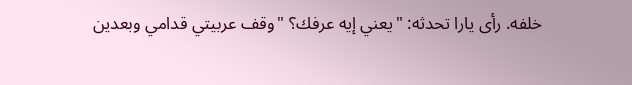خلفه. رأى يارا تحدثه: "يعني إيه عرفك؟ "وقف عربيتي قدامي وبعدين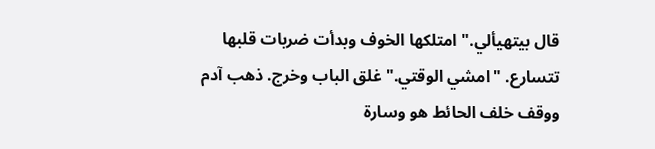قال بيتهيألي." امتلكها الخوف وبدأت ضربات قلبها تتسارع. "امشي الوقتي." غلق الباب وخرج. ذهب آدم ووقف خلف الحائط هو وسارة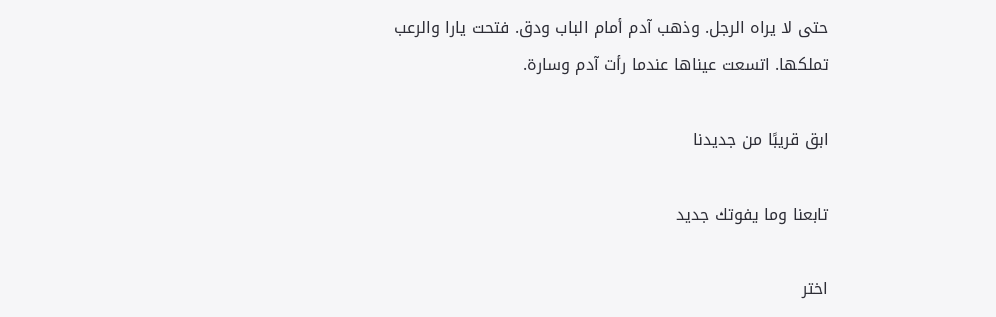حتى لا يراه الرجل. وذهب آدم أمام الباب ودق. فتحت يارا والرعب تملكها. اتسعت عيناها عندما رأت آدم وسارة.

ابق قريبًا من جديدنا

تابعنا وما يفوتك جديد

اختر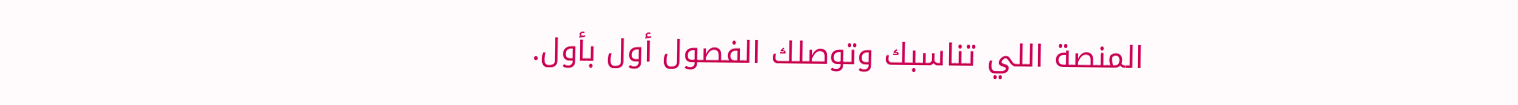المنصة اللي تناسبك وتوصلك الفصول أول بأول.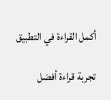أكمل القراءة في التطبيق

تجربة قراءة أفضل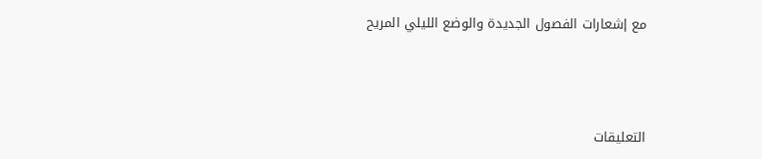مع إشعارات الفصول الجديدة والوضع الليلي المريح



التعليقات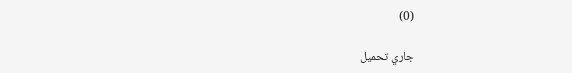(0)

جاري تحميل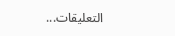التعليقات...